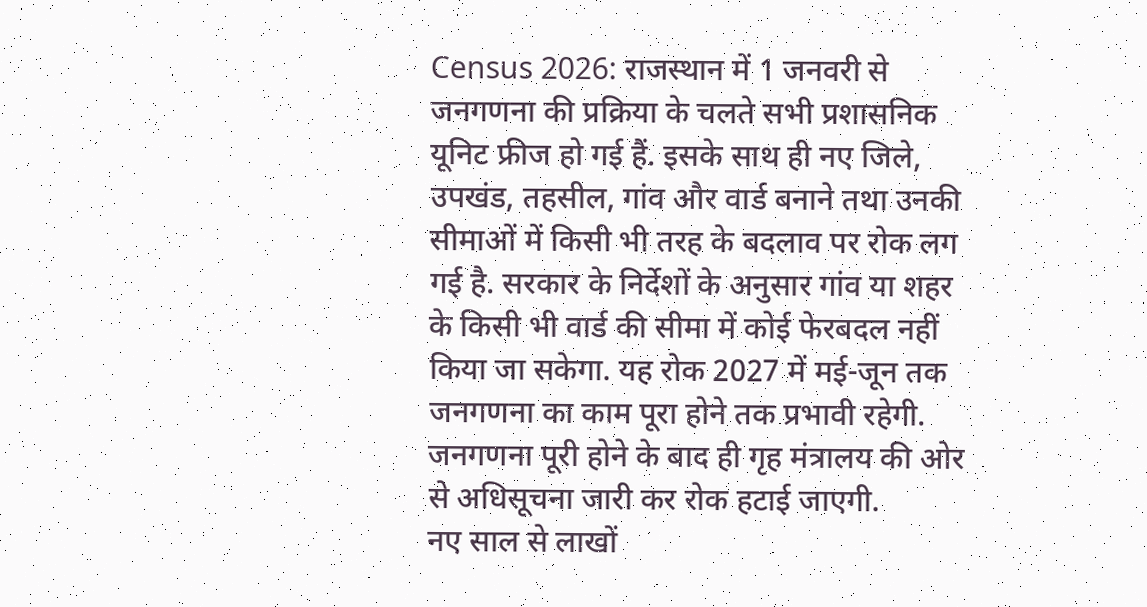Census 2026: राजस्थान में 1 जनवरी से जनगणना की प्रक्रिया के चलते सभी प्रशासनिक यूनिट फ्रीज हो गई हैं. इसके साथ ही नए जिले, उपखंड, तहसील, गांव और वार्ड बनाने तथा उनकी सीमाओं में किसी भी तरह के बदलाव पर रोक लग गई है. सरकार के निर्देशों के अनुसार गांव या शहर के किसी भी वार्ड की सीमा में कोई फेरबदल नहीं किया जा सकेगा. यह रोक 2027 में मई-जून तक जनगणना का काम पूरा होने तक प्रभावी रहेगी. जनगणना पूरी होने के बाद ही गृह मंत्रालय की ओर से अधिसूचना जारी कर रोक हटाई जाएगी.
नए साल से लाखों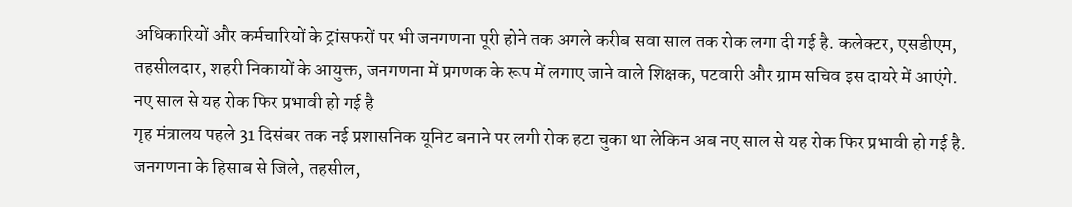अधिकारियों और कर्मचारियों के ट्रांसफरों पर भी जनगणना पूरी होने तक अगले करीब सवा साल तक रोक लगा दी गई है. कलेक्टर, एसडीएम, तहसीलदार, शहरी निकायों के आयुक्त, जनगणना में प्रगणक के रूप में लगाए जाने वाले शिक्षक, पटवारी और ग्राम सचिव इस दायरे में आएंगे.
नए साल से यह रोक फिर प्रभावी हो गई है
गृह मंत्रालय पहले 31 दिसंबर तक नई प्रशासनिक यूनिट बनाने पर लगी रोक हटा चुका था लेकिन अब नए साल से यह रोक फिर प्रभावी हो गई है. जनगणना के हिसाब से जिले, तहसील,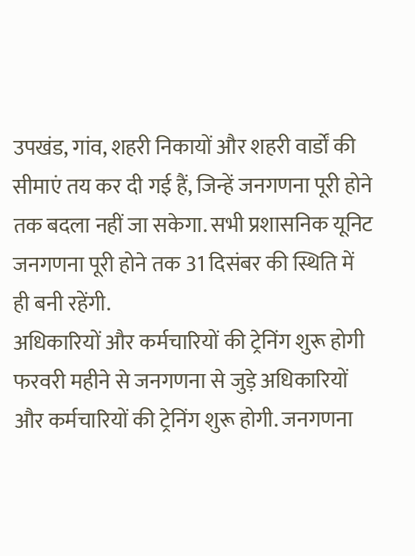उपखंड, गांव, शहरी निकायों और शहरी वार्डों की सीमाएं तय कर दी गई हैं, जिन्हें जनगणना पूरी होने तक बदला नहीं जा सकेगा. सभी प्रशासनिक यूनिट जनगणना पूरी होने तक 31 दिसंबर की स्थिति में ही बनी रहेंगी.
अधिकारियों और कर्मचारियों की ट्रेनिंग शुरू होगी
फरवरी महीने से जनगणना से जुड़े अधिकारियों और कर्मचारियों की ट्रेनिंग शुरू होगी. जनगणना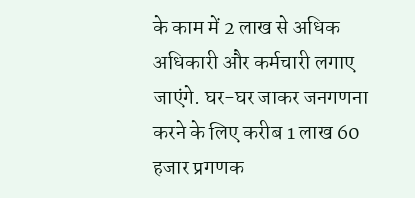के काम में 2 लाख से अधिक अधिकारी और कर्मचारी लगाए जाएंगे. घर-घर जाकर जनगणना करने के लिए करीब 1 लाख 60 हजार प्रगणक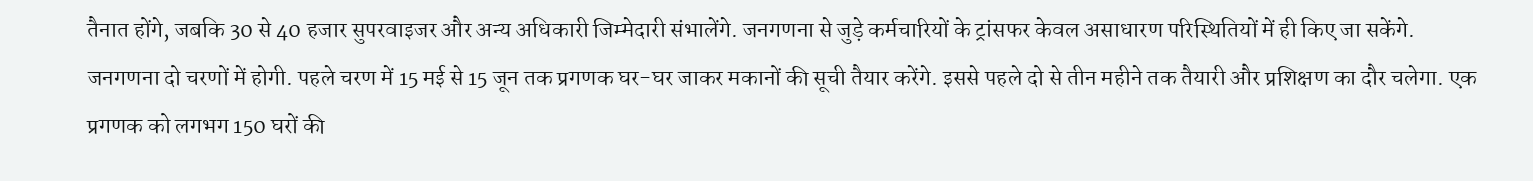तैनात होंगे, जबकि 30 से 40 हजार सुपरवाइजर और अन्य अधिकारी जिम्मेदारी संभालेंगे. जनगणना से जुड़े कर्मचारियों के ट्रांसफर केवल असाधारण परिस्थितियों में ही किए जा सकेंगे.
जनगणना दो चरणों में होगी. पहले चरण में 15 मई से 15 जून तक प्रगणक घर-घर जाकर मकानों की सूची तैयार करेंगे. इससे पहले दो से तीन महीने तक तैयारी और प्रशिक्षण का दौर चलेगा. एक प्रगणक को लगभग 150 घरों की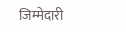जिम्मेदारी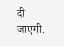दी जाएगी.